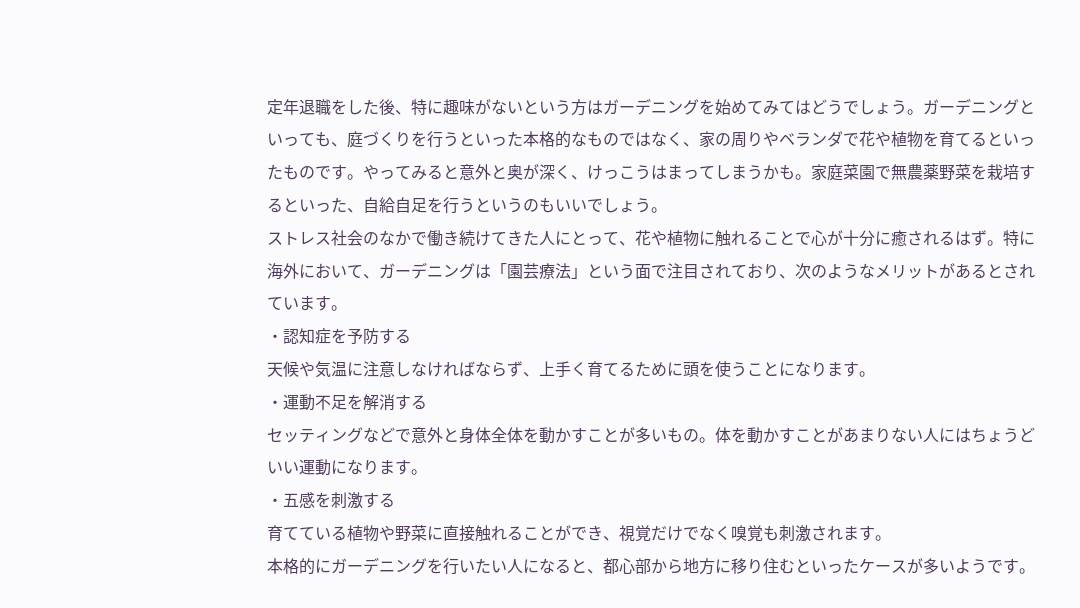定年退職をした後、特に趣味がないという方はガーデニングを始めてみてはどうでしょう。ガーデニングといっても、庭づくりを行うといった本格的なものではなく、家の周りやベランダで花や植物を育てるといったものです。やってみると意外と奥が深く、けっこうはまってしまうかも。家庭菜園で無農薬野菜を栽培するといった、自給自足を行うというのもいいでしょう。
ストレス社会のなかで働き続けてきた人にとって、花や植物に触れることで心が十分に癒されるはず。特に海外において、ガーデニングは「園芸療法」という面で注目されており、次のようなメリットがあるとされています。
・認知症を予防する
天候や気温に注意しなければならず、上手く育てるために頭を使うことになります。
・運動不足を解消する
セッティングなどで意外と身体全体を動かすことが多いもの。体を動かすことがあまりない人にはちょうどいい運動になります。
・五感を刺激する
育てている植物や野菜に直接触れることができ、視覚だけでなく嗅覚も刺激されます。
本格的にガーデニングを行いたい人になると、都心部から地方に移り住むといったケースが多いようです。